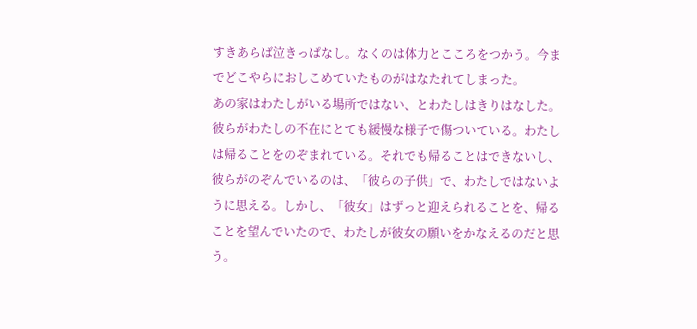すきあらば泣きっぱなし。なくのは体力とこころをつかう。今までどこやらにおしこめていたものがはなたれてしまった。
あの家はわたしがいる場所ではない、とわたしはきりはなした。彼らがわたしの不在にとても緩慢な様子で傷ついている。わたしは帰ることをのぞまれている。それでも帰ることはできないし、彼らがのぞんでいるのは、「彼らの子供」で、わたしではないように思える。しかし、「彼女」はずっと迎えられることを、帰ることを望んでいたので、わたしが彼女の願いをかなえるのだと思う。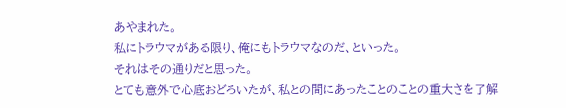あやまれた。
私にトラウマがある限り、俺にもトラウマなのだ、といった。
それはその通りだと思った。
とても意外で心底おどろいたが、私との間にあったことのことの重大さを了解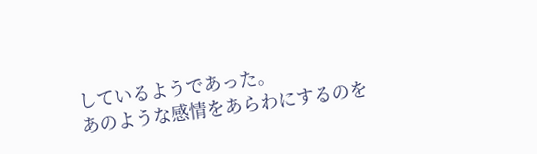しているようであった。
あのような感情をあらわにするのを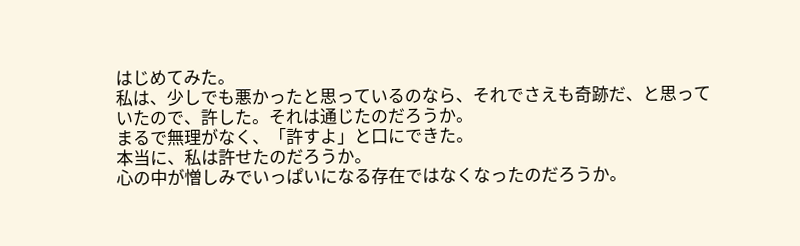はじめてみた。
私は、少しでも悪かったと思っているのなら、それでさえも奇跡だ、と思っていたので、許した。それは通じたのだろうか。
まるで無理がなく、「許すよ」と口にできた。
本当に、私は許せたのだろうか。
心の中が憎しみでいっぱいになる存在ではなくなったのだろうか。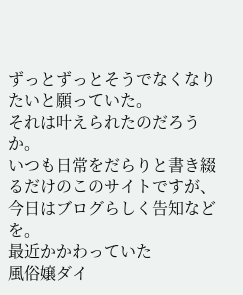ずっとずっとそうでなくなりたいと願っていた。
それは叶えられたのだろうか。
いつも日常をだらりと書き綴るだけのこのサイトですが、今日はブログらしく告知などを。
最近かかわっていた
風俗嬢ダイ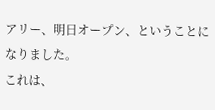アリー、明日オープン、ということになりました。
これは、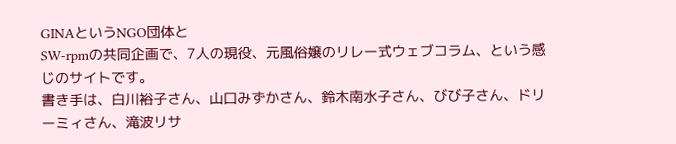GINAというNGO団体と
SW-rpmの共同企画で、7人の現役、元風俗嬢のリレー式ウェブコラム、という感じのサイトです。
書き手は、白川裕子さん、山口みずかさん、鈴木南水子さん、びび子さん、ドリーミィさん、滝波リサ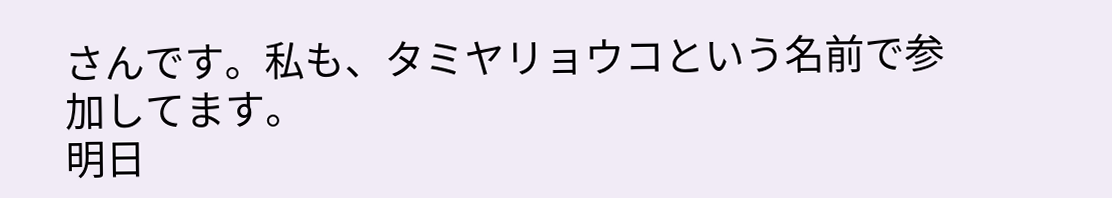さんです。私も、タミヤリョウコという名前で参加してます。
明日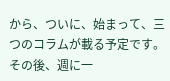から、ついに、始まって、三つのコラムが載る予定です。
その後、週に一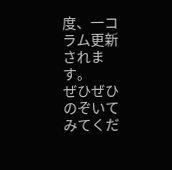度、一コラム更新されます。
ぜひぜひのぞいてみてくだ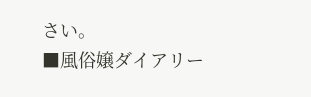さい。
■風俗嬢ダイアリー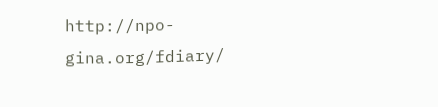http://npo-gina.org/fdiary/